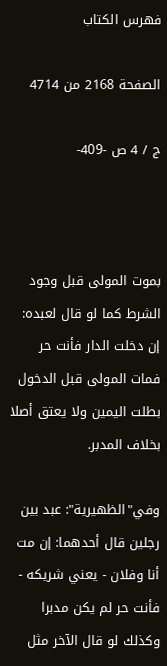فهرس الكتاب

الصفحة 2168 من 4714

ج / 4 ص -409-



بموت المولى قبل وجود الشرط كما لو قال لعبده: إن دخلت الدار فأنت حر فمات المولى قبل الدخول بطلت اليمين ولا يعتق أصلا بخلاف المدبر.

وفي"الظهيرية": عبد بين رجلين قال أحدهما: إن مت أنا وفلان - يعني شريكه - فأنت حر لم يكن مدبرا وكذلك لو قال الآخر مثل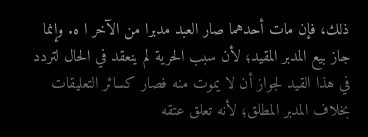ذلك، فإن مات أحدهما صار العبد مدبرا من الآخر ا ه. وإنما جاز بيع المدبر المقيد؛ لأن سبب الحرية لم ينعقد في الحال لتردد في هذا القيد لجواز أن لا يموت منه فصار كسائر التعليقات بخلاف المدبر المطلق؛ لأنه تعلق عتقه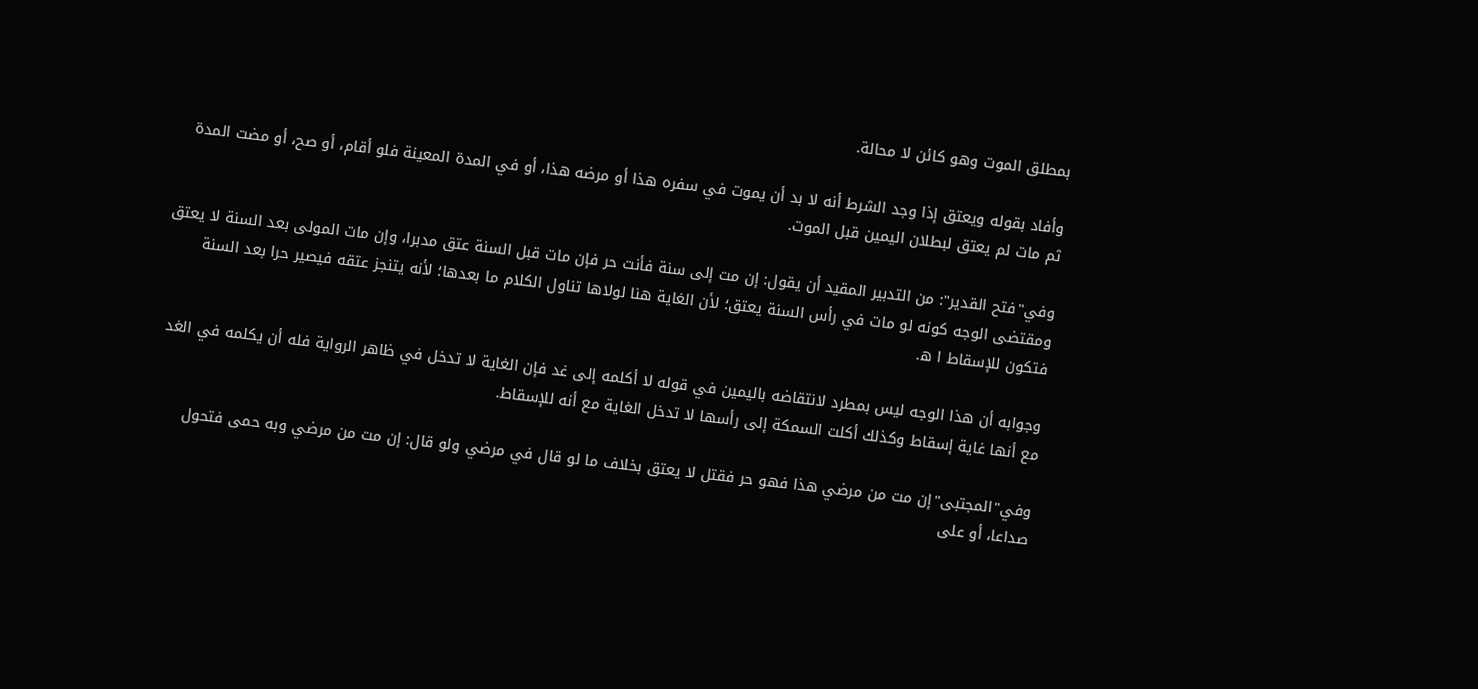بمطلق الموت وهو كائن لا محالة.

وأفاد بقوله ويعتق إذا وجد الشرط أنه لا بد أن يموت في سفره هذا أو مرضه هذا، أو في المدة المعينة فلو أقام، أو صح، أو مضت المدة ثم مات لم يعتق لبطلان اليمين قبل الموت.

وفي"فتح القدير": من التدبير المقيد أن يقول: إن مت إلى سنة فأنت حر فإن مات قبل السنة عتق مدبرا، وإن مات المولى بعد السنة لا يعتق ومقتضى الوجه كونه لو مات في رأس السنة يعتق؛ لأن الغاية هنا لولاها تناول الكلام ما بعدها؛ لأنه يتنجز عتقه فيصير حرا بعد السنة فتكون للإسقاط ا ه.

وجوابه أن هذا الوجه ليس بمطرد لانتقاضه باليمين في قوله لا أكلمه إلى غد فإن الغاية لا تدخل في ظاهر الرواية فله أن يكلمه في الغد مع أنها غاية إسقاط وكذلك أكلت السمكة إلى رأسها لا تدخل الغاية مع أنه للإسقاط.

وفي"المجتبى"إن مت من مرضي هذا فهو حر فقتل لا يعتق بخلاف ما لو قال في مرضي ولو قال: إن مت من مرضي وبه حمى فتحول صداعا، أو على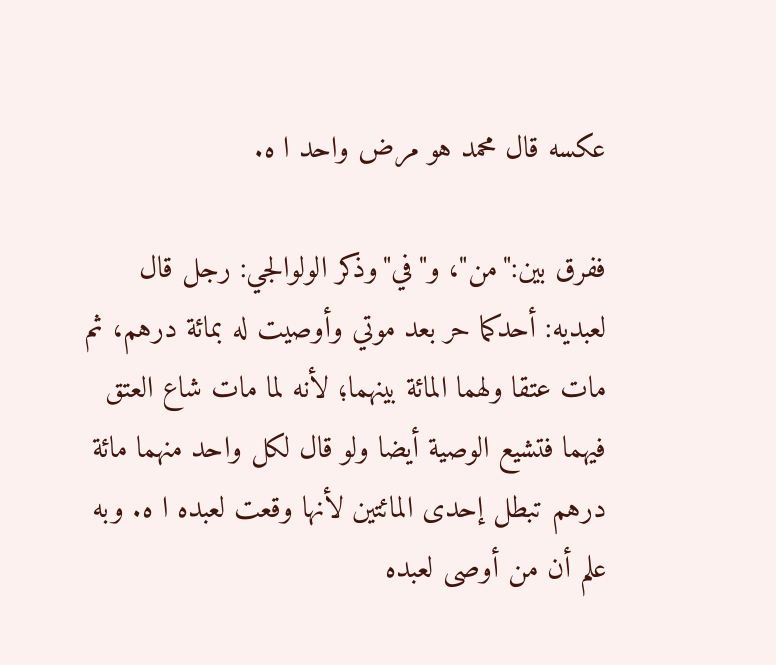عكسه قال محمد هو مرض واحد ا ه.

ففرق بين:"من"، و"في"وذكر الولوالجي: رجل قال لعبديه: أحدكما حر بعد موتي وأوصيت له بمائة درهم، ثم مات عتقا ولهما المائة بينهما؛ لأنه لما مات شاع العتق فيهما فتشيع الوصية أيضا ولو قال لكل واحد منهما مائة درهم تبطل إحدى المائتين لأنها وقعت لعبده ا ه. وبه علم أن من أوصى لعبده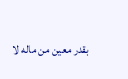بقدر معين من ماله لا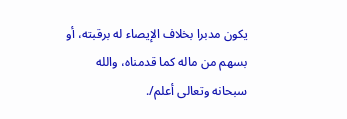يكون مدبرا بخلاف الإيصاء له برقبته، أو بسهم من ماله كما قدمناه، والله سبحانه وتعالى أعلم/.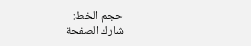حجم الخط:
شارك الصفحة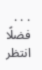. . .
فضلًا انتظر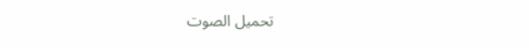تحميل الصوت